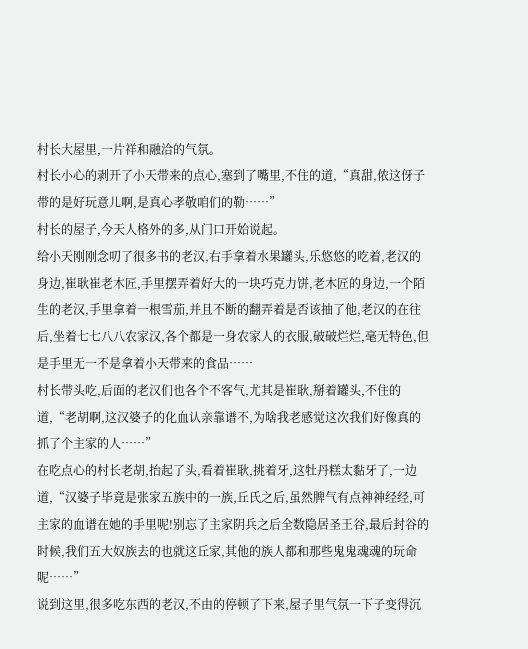村长大屋里,一片祥和融洽的气氛。
村长小心的剥开了小天带来的点心,塞到了嘴里,不住的道,“真甜,侬这伢子带的是好玩意儿啊,是真心孝敬咱们的勒……”
村长的屋子,今天人格外的多,从门口开始说起。
给小天刚刚念叨了很多书的老汉,右手拿着水果罐头,乐悠悠的吃着,老汉的身边,崔耿崔老木匠,手里摆弄着好大的一块巧克力饼,老木匠的身边,一个陌生的老汉,手里拿着一根雪茄,并且不断的翻弄着是否该抽了他,老汉的在往后,坐着七七八八农家汉,各个都是一身农家人的衣服,破破烂烂,毫无特色,但是手里无一不是拿着小天带来的食品……
村长带头吃,后面的老汉们也各个不客气,尤其是崔耿,掰着罐头,不住的道,“老胡啊,这汉婆子的化血认亲靠谱不,为啥我老感觉这次我们好像真的抓了个主家的人……”
在吃点心的村长老胡,抬起了头,看着崔耿,挑着牙,这牡丹糕太黏牙了,一边道,“汉婆子毕竟是张家五族中的一族,丘氏之后,虽然脾气有点神神经经,可主家的血谱在她的手里呢!别忘了主家阴兵之后全数隐居圣王谷,最后封谷的时候,我们五大奴族去的也就这丘家,其他的族人都和那些鬼鬼魂魂的玩命呢……”
说到这里,很多吃东西的老汉,不由的停顿了下来,屋子里气氛一下子变得沉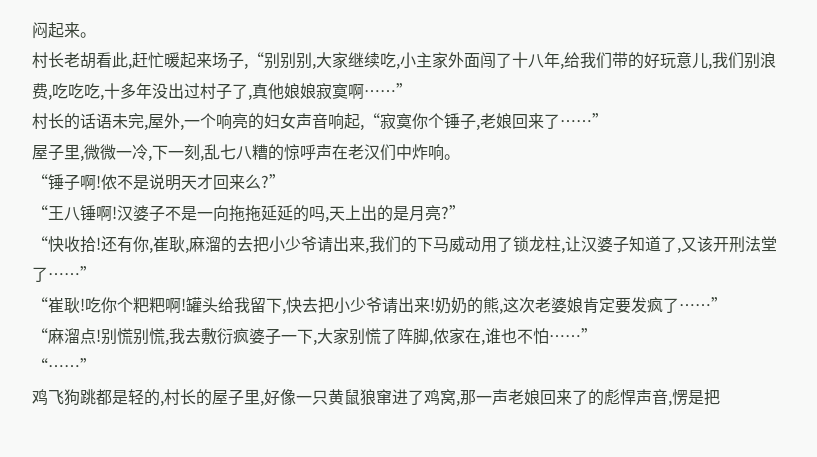闷起来。
村长老胡看此,赶忙暖起来场子,“别别别,大家继续吃,小主家外面闯了十八年,给我们带的好玩意儿,我们别浪费,吃吃吃,十多年没出过村子了,真他娘娘寂寞啊……”
村长的话语未完,屋外,一个响亮的妇女声音响起,“寂寞你个锤子,老娘回来了……”
屋子里,微微一冷,下一刻,乱七八糟的惊呼声在老汉们中炸响。
“锤子啊!侬不是说明天才回来么?”
“王八锤啊!汉婆子不是一向拖拖延延的吗,天上出的是月亮?”
“快收拾!还有你,崔耿,麻溜的去把小少爷请出来,我们的下马威动用了锁龙柱,让汉婆子知道了,又该开刑法堂了……”
“崔耿!吃你个粑粑啊!罐头给我留下,快去把小少爷请出来!奶奶的熊,这次老婆娘肯定要发疯了……”
“麻溜点!别慌别慌,我去敷衍疯婆子一下,大家别慌了阵脚,侬家在,谁也不怕……”
“……”
鸡飞狗跳都是轻的,村长的屋子里,好像一只黄鼠狼窜进了鸡窝,那一声老娘回来了的彪悍声音,愣是把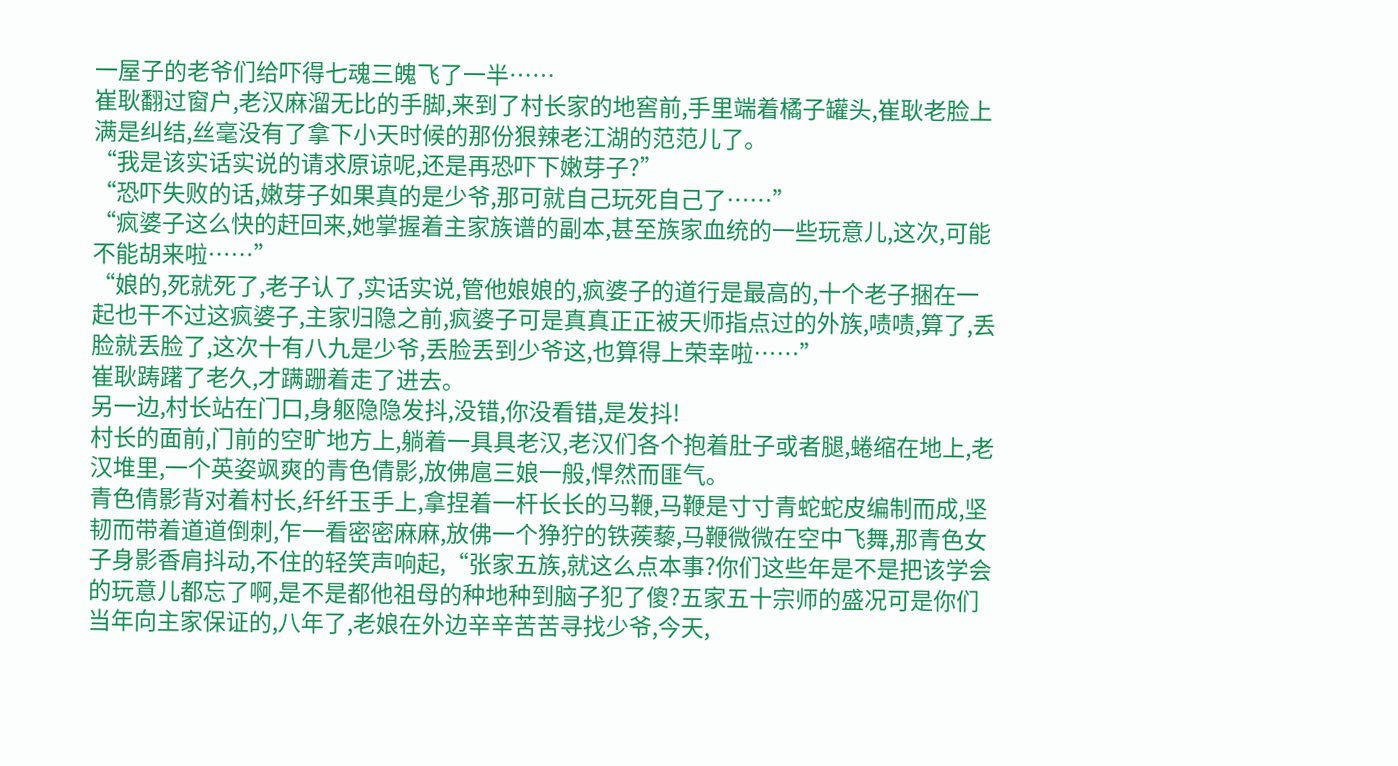一屋子的老爷们给吓得七魂三魄飞了一半……
崔耿翻过窗户,老汉麻溜无比的手脚,来到了村长家的地窖前,手里端着橘子罐头,崔耿老脸上满是纠结,丝毫没有了拿下小天时候的那份狠辣老江湖的范范儿了。
“我是该实话实说的请求原谅呢,还是再恐吓下嫩芽子?”
“恐吓失败的话,嫩芽子如果真的是少爷,那可就自己玩死自己了……”
“疯婆子这么快的赶回来,她掌握着主家族谱的副本,甚至族家血统的一些玩意儿,这次,可能不能胡来啦……”
“娘的,死就死了,老子认了,实话实说,管他娘娘的,疯婆子的道行是最高的,十个老子捆在一起也干不过这疯婆子,主家归隐之前,疯婆子可是真真正正被天师指点过的外族,啧啧,算了,丢脸就丢脸了,这次十有八九是少爷,丢脸丢到少爷这,也算得上荣幸啦……”
崔耿踌躇了老久,才蹒跚着走了进去。
另一边,村长站在门口,身躯隐隐发抖,没错,你没看错,是发抖!
村长的面前,门前的空旷地方上,躺着一具具老汉,老汉们各个抱着肚子或者腿,蜷缩在地上,老汉堆里,一个英姿飒爽的青色倩影,放佛扈三娘一般,悍然而匪气。
青色倩影背对着村长,纤纤玉手上,拿捏着一杆长长的马鞭,马鞭是寸寸青蛇蛇皮编制而成,坚韧而带着道道倒刺,乍一看密密麻麻,放佛一个狰狞的铁蒺藜,马鞭微微在空中飞舞,那青色女子身影香肩抖动,不住的轻笑声响起,“张家五族,就这么点本事?你们这些年是不是把该学会的玩意儿都忘了啊,是不是都他祖母的种地种到脑子犯了傻?五家五十宗师的盛况可是你们当年向主家保证的,八年了,老娘在外边辛辛苦苦寻找少爷,今天,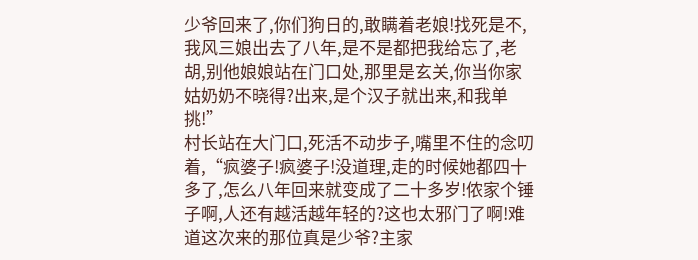少爷回来了,你们狗日的,敢瞒着老娘!找死是不,我风三娘出去了八年,是不是都把我给忘了,老胡,别他娘娘站在门口处,那里是玄关,你当你家姑奶奶不晓得?出来,是个汉子就出来,和我单挑!”
村长站在大门口,死活不动步子,嘴里不住的念叨着,“疯婆子!疯婆子!没道理,走的时候她都四十多了,怎么八年回来就变成了二十多岁!侬家个锤子啊,人还有越活越年轻的?这也太邪门了啊!难道这次来的那位真是少爷?主家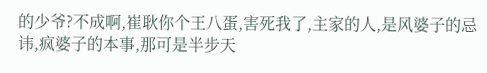的少爷?不成啊,崔耿你个王八蛋,害死我了,主家的人,是风婆子的忌讳,疯婆子的本事,那可是半步天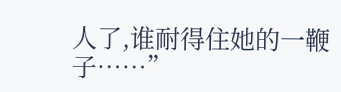人了,谁耐得住她的一鞭子……”